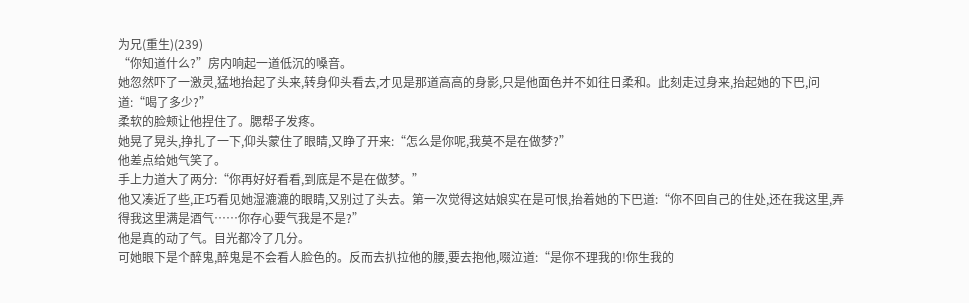为兄(重生)(239)
“你知道什么?”房内响起一道低沉的嗓音。
她忽然吓了一激灵,猛地抬起了头来,转身仰头看去,才见是那道高高的身影,只是他面色并不如往日柔和。此刻走过身来,抬起她的下巴,问道:“喝了多少?”
柔软的脸颊让他捏住了。腮帮子发疼。
她晃了晃头,挣扎了一下,仰头蒙住了眼睛,又睁了开来:“怎么是你呢,我莫不是在做梦?”
他差点给她气笑了。
手上力道大了两分:“你再好好看看,到底是不是在做梦。”
他又凑近了些,正巧看见她湿漉漉的眼睛,又别过了头去。第一次觉得这姑娘实在是可恨,抬着她的下巴道:“你不回自己的住处,还在我这里,弄得我这里满是酒气……你存心要气我是不是?”
他是真的动了气。目光都冷了几分。
可她眼下是个醉鬼,醉鬼是不会看人脸色的。反而去扒拉他的腰,要去抱他,啜泣道:“是你不理我的!你生我的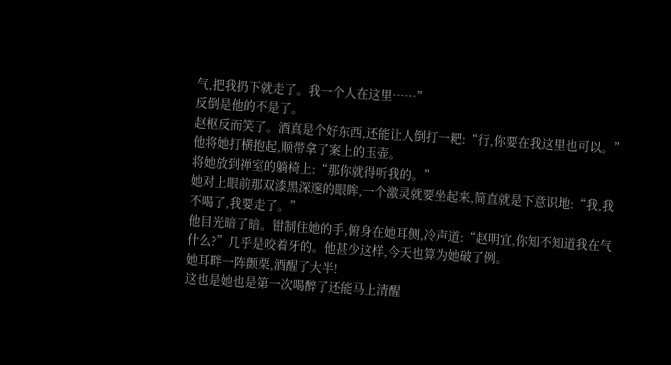气,把我扔下就走了。我一个人在这里……”
反倒是他的不是了。
赵枢反而笑了。酒真是个好东西,还能让人倒打一耙:“行,你要在我这里也可以。”他将她打横抱起,顺带拿了案上的玉壶。
将她放到禅室的躺椅上:“那你就得听我的。”
她对上眼前那双漆黑深邃的眼眸,一个激灵就要坐起来,简直就是下意识地:“我,我不喝了,我要走了。”
他目光暗了暗。钳制住她的手,俯身在她耳侧,冷声道:“赵明宜,你知不知道我在气什么?”几乎是咬着牙的。他甚少这样,今天也算为她破了例。
她耳畔一阵颤栗,酒醒了大半!
这也是她也是第一次喝醉了还能马上清醒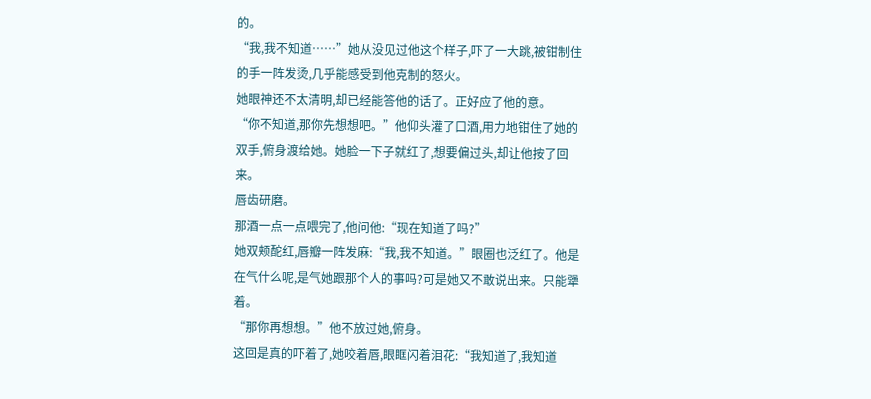的。
“我,我不知道……”她从没见过他这个样子,吓了一大跳,被钳制住的手一阵发烫,几乎能感受到他克制的怒火。
她眼神还不太清明,却已经能答他的话了。正好应了他的意。
“你不知道,那你先想想吧。”他仰头灌了口酒,用力地钳住了她的双手,俯身渡给她。她脸一下子就红了,想要偏过头,却让他按了回来。
唇齿研磨。
那酒一点一点喂完了,他问他:“现在知道了吗?”
她双颊酡红,唇瓣一阵发麻:“我,我不知道。”眼圈也泛红了。他是在气什么呢,是气她跟那个人的事吗?可是她又不敢说出来。只能犟着。
“那你再想想。”他不放过她,俯身。
这回是真的吓着了,她咬着唇,眼眶闪着泪花:“我知道了,我知道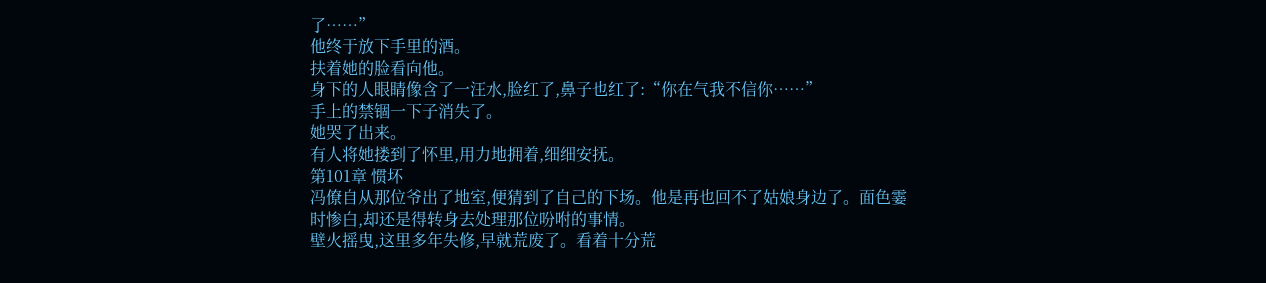了……”
他终于放下手里的酒。
扶着她的脸看向他。
身下的人眼睛像含了一汪水,脸红了,鼻子也红了:“你在气我不信你……”
手上的禁锢一下子消失了。
她哭了出来。
有人将她搂到了怀里,用力地拥着,细细安抚。
第101章 惯坏
冯僚自从那位爷出了地室,便猜到了自己的下场。他是再也回不了姑娘身边了。面色霎时惨白,却还是得转身去处理那位吩咐的事情。
壁火摇曳,这里多年失修,早就荒废了。看着十分荒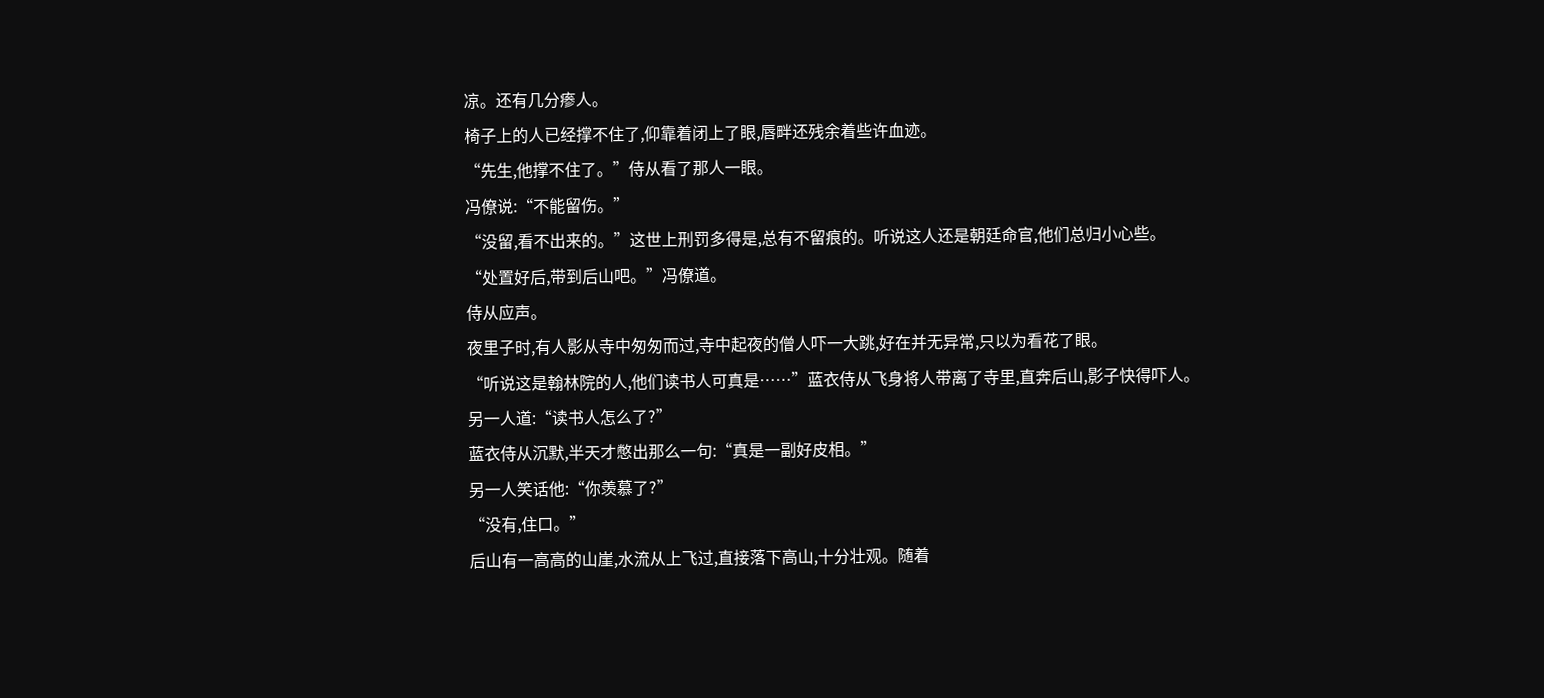凉。还有几分瘆人。
椅子上的人已经撑不住了,仰靠着闭上了眼,唇畔还残余着些许血迹。
“先生,他撑不住了。”侍从看了那人一眼。
冯僚说:“不能留伤。”
“没留,看不出来的。”这世上刑罚多得是,总有不留痕的。听说这人还是朝廷命官,他们总归小心些。
“处置好后,带到后山吧。”冯僚道。
侍从应声。
夜里子时,有人影从寺中匆匆而过,寺中起夜的僧人吓一大跳,好在并无异常,只以为看花了眼。
“听说这是翰林院的人,他们读书人可真是……”蓝衣侍从飞身将人带离了寺里,直奔后山,影子快得吓人。
另一人道:“读书人怎么了?”
蓝衣侍从沉默,半天才憋出那么一句:“真是一副好皮相。”
另一人笑话他:“你羡慕了?”
“没有,住口。”
后山有一高高的山崖,水流从上飞过,直接落下高山,十分壮观。随着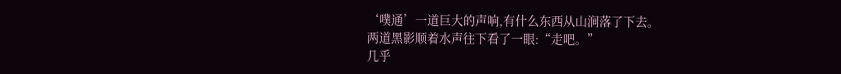‘噗通’一道巨大的声响,有什么东西从山涧落了下去。
两道黑影顺着水声往下看了一眼:“走吧。”
几乎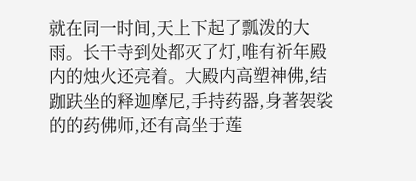就在同一时间,天上下起了瓢泼的大雨。长干寺到处都灭了灯,唯有祈年殿内的烛火还亮着。大殿内高塑神佛,结跏趺坐的释迦摩尼,手持药器,身著袈裟的的药佛师,还有高坐于莲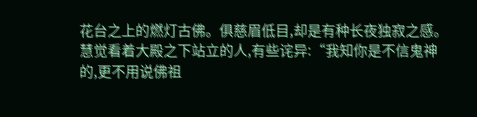花台之上的燃灯古佛。俱慈眉低目,却是有种长夜独寂之感。
慧觉看着大殿之下站立的人,有些诧异:“我知你是不信鬼神的,更不用说佛祖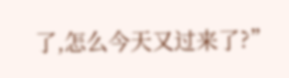了,怎么今天又过来了?”